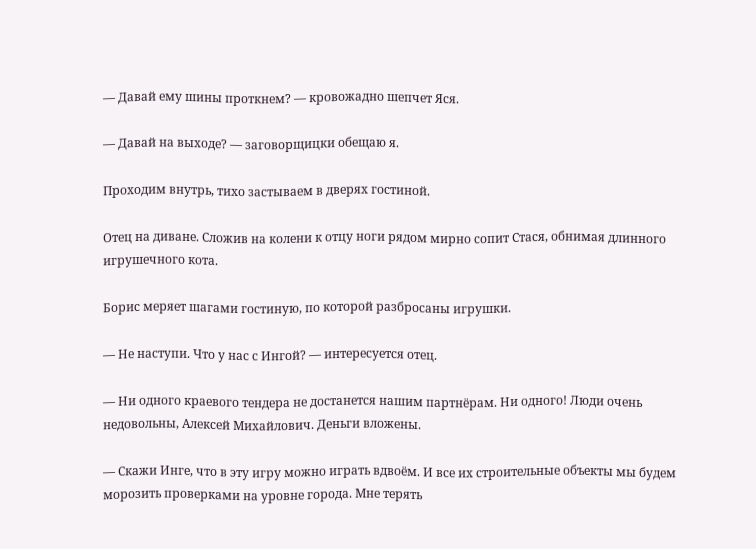— Давай ему шины проткнем? — кровожадно шепчет Яся.

— Давай на выходе? — заговорщицки обещаю я.

Проходим внутрь, тихо застываем в дверях гостиной.

Отец на диване. Сложив на колени к отцу ноги рядом мирно сопит Стася, обнимая длинного игрушечного кота.

Борис меряет шагами гостиную, по которой разбросаны игрушки.

— Не наступи. Что у нас с Ингой? — интересуется отец.

— Ни одного краевого тендера не достанется нашим партнёрам. Ни одного! Люди очень недовольны, Алексей Михайлович. Деньги вложены.

— Скажи Инге, что в эту игру можно играть вдвоём. И все их строительные объекты мы будем морозить проверками на уровне города. Мне терять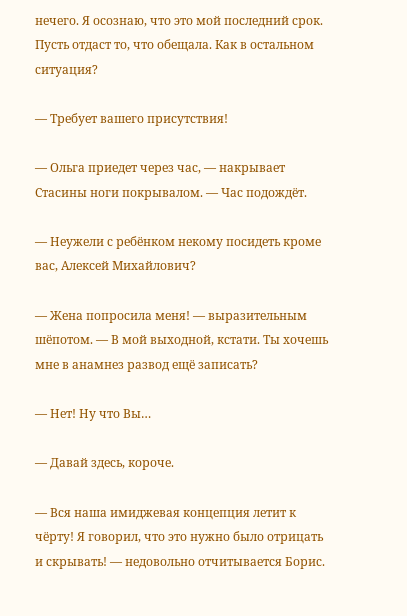нечего. Я осознаю, что это мой последний срок. Пусть отдаст то, что обещала. Как в остальном ситуация?

— Требует вашего присутствия!

— Ольга приедет через час, — накрывает Стасины ноги покрывалом. — Час подождёт.

— Неужели с ребёнком некому посидеть кроме вас, Алексей Михайлович?

— Жена попросила меня! — выразительным шёпотом. — В мой выходной, кстати. Ты хочешь мне в анамнез развод ещё записать?

— Нет! Ну что Вы…

— Давай здесь, короче.

— Вся наша имиджевая концепция летит к чёрту! Я говорил, что это нужно было отрицать и скрывать! — недовольно отчитывается Борис.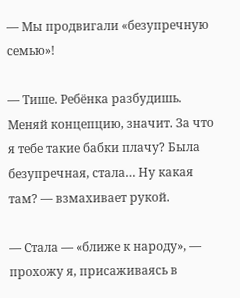— Мы продвигали «безупречную семью»!

— Тише. Ребёнка разбудишь. Меняй концепцию, значит. За что я тебе такие бабки плачу? Была безупречная, стала… Ну какая там? — взмахивает рукой.

— Стала — «ближе к народу», — прохожу я, присаживаясь в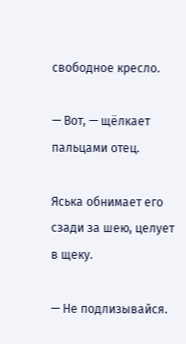свободное кресло.

— Вот, — щёлкает пальцами отец.

Яська обнимает его сзади за шею, целует в щеку.

— Не подлизывайся.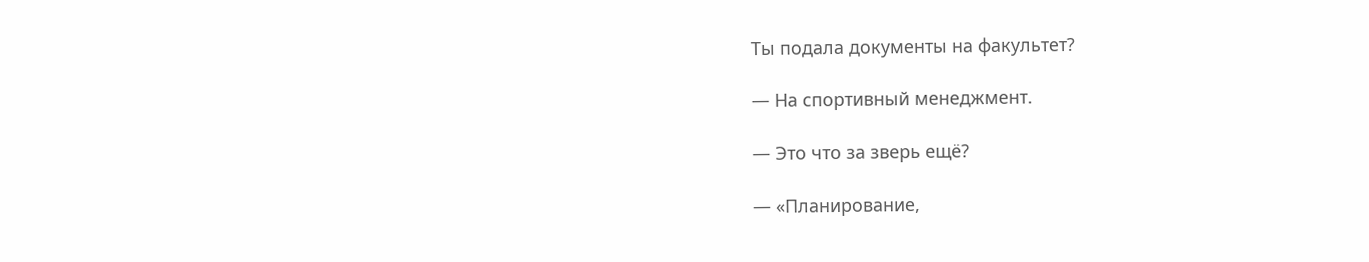Ты подала документы на факультет?

— На спортивный менеджмент.

— Это что за зверь ещё?

— «Планирование,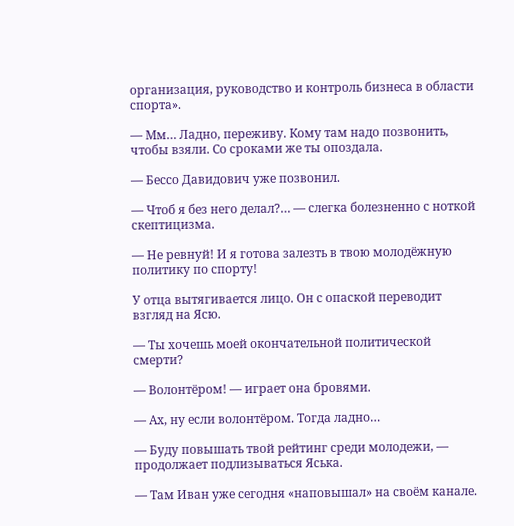организация, руководство и контроль бизнеса в области спорта».

— Мм… Ладно, переживу. Кому там надо позвонить, чтобы взяли. Со сроками же ты опоздала.

— Бессо Давидович уже позвонил.

— Чтоб я без него делал?… — слегка болезненно с ноткой скептицизма.

— Не ревнуй! И я готова залезть в твою молодёжную политику по спорту!

У отца вытягивается лицо. Он с опаской переводит взгляд на Ясю.

— Ты хочешь моей окончательной политической смерти?

— Волонтёром! — играет она бровями.

— Ах, ну если волонтёром. Тогда ладно…

— Буду повышать твой рейтинг среди молодежи, — продолжает подлизываться Яська.

— Там Иван уже сегодня «наповышал» на своём канале.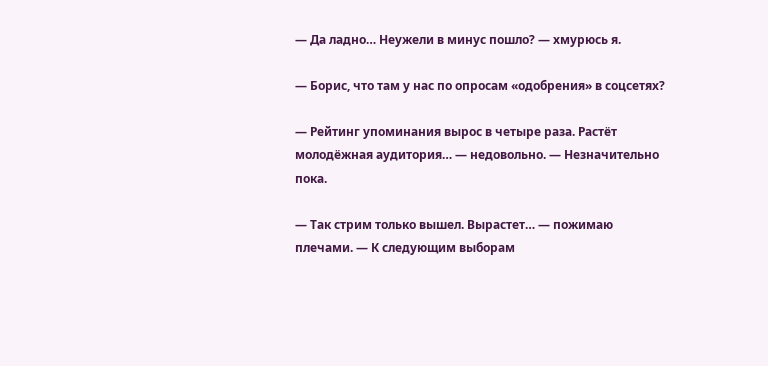— Да ладно… Неужели в минус пошло? — хмурюсь я.

— Борис, что там у нас по опросам «одобрения» в соцсетях?

— Рейтинг упоминания вырос в четыре раза. Растёт молодёжная аудитория… — недовольно. — Незначительно пока.

— Так стрим только вышел. Вырастет… — пожимаю плечами. — К следующим выборам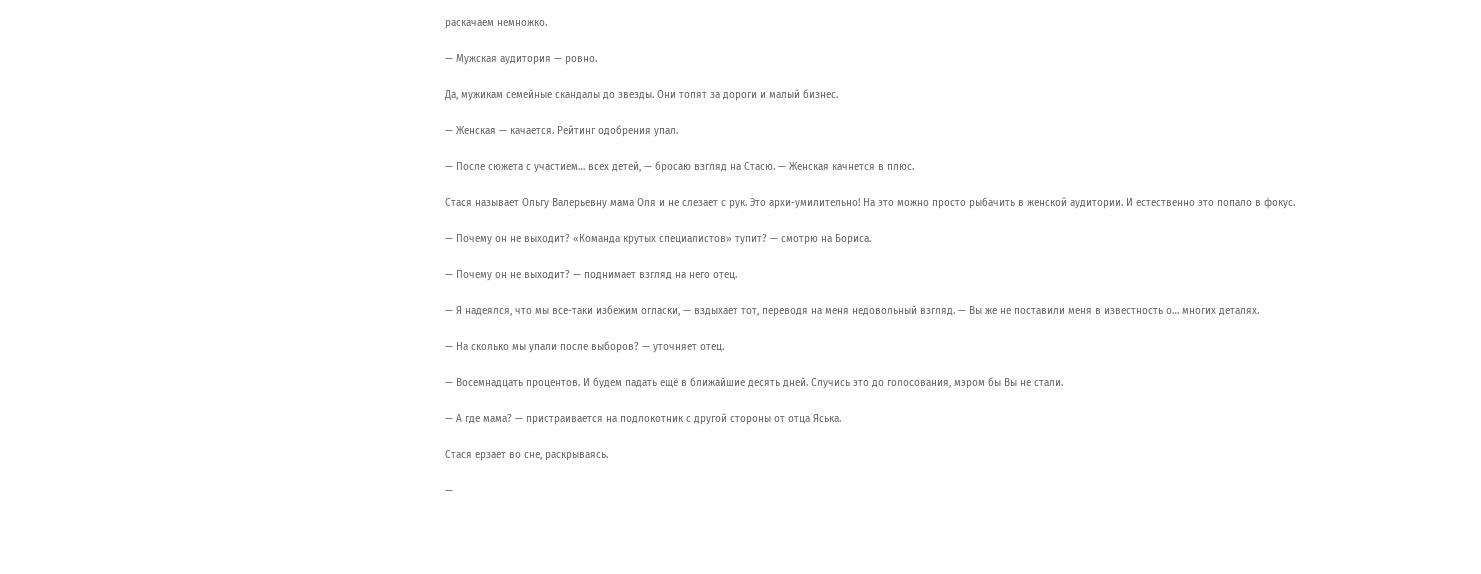раскачаем немножко.

— Мужская аудитория — ровно.

Да, мужикам семейные скандалы до звезды. Они топят за дороги и малый бизнес.

— Женская — качается. Рейтинг одобрения упал.

— После сюжета с участием… всех детей, — бросаю взгляд на Стасю. — Женская качнется в плюс.

Стася называет Ольгу Валерьевну мама Оля и не слезает с рук. Это архи-умилительно! На это можно просто рыбачить в женской аудитории. И естественно это попало в фокус.

— Почему он не выходит? «Команда крутых специалистов» тупит? — смотрю на Бориса.

— Почему он не выходит? — поднимает взгляд на него отец.

— Я надеялся, что мы все-таки избежим огласки, — вздыхает тот, переводя на меня недовольный взгляд. — Вы же не поставили меня в известность о… многих деталях.

— На сколько мы упали после выборов? — уточняет отец.

— Восемнадцать процентов. И будем падать ещё в ближайшие десять дней. Случись это до голосования, мэром бы Вы не стали.

— А где мама? — пристраивается на подлокотник с другой стороны от отца Яська.

Стася ерзает во сне, раскрываясь.

—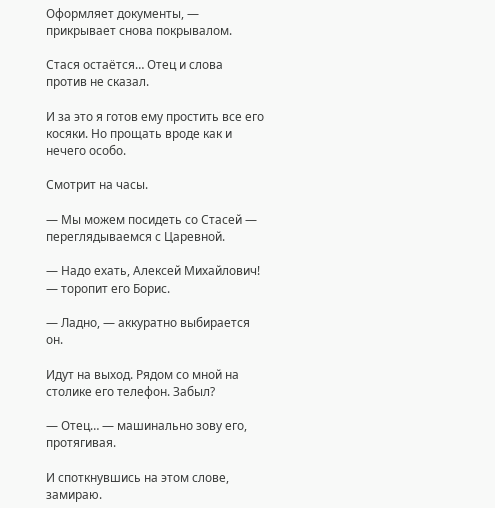Оформляет документы, — прикрывает снова покрывалом.

Стася остаётся… Отец и слова против не сказал.

И за это я готов ему простить все его косяки. Но прощать вроде как и нечего особо.

Смотрит на часы.

— Мы можем посидеть со Стасей — переглядываемся с Царевной.

— Надо ехать, Алексей Михайлович! — торопит его Борис.

— Ладно, — аккуратно выбирается он.

Идут на выход. Рядом со мной на столике его телефон. Забыл?

— Отец… — машинально зову его, протягивая.

И споткнувшись на этом слове, замираю.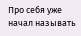Про себя уже начал называть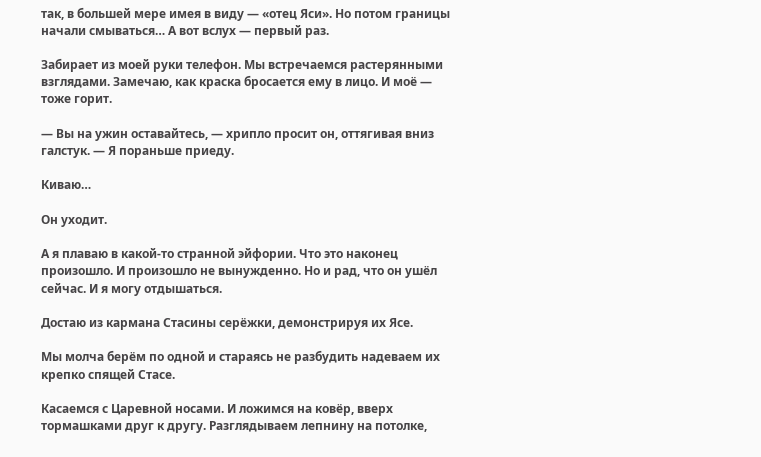так, в большей мере имея в виду — «отец Яси». Но потом границы начали смываться… А вот вслух — первый раз.

Забирает из моей руки телефон. Мы встречаемся растерянными взглядами. Замечаю, как краска бросается ему в лицо. И моë — тоже горит.

— Вы на ужин оставайтесь, — хрипло просит он, оттягивая вниз галстук. — Я пораньше приеду.

Киваю…

Он уходит.

А я плаваю в какой-то странной эйфории. Что это наконец произошло. И произошло не вынужденно. Но и рад, что он ушёл сейчас. И я могу отдышаться.

Достаю из кармана Стасины серёжки, демонстрируя их Ясе.

Мы молча берём по одной и стараясь не разбудить надеваем их крепко спящей Стасе.

Касаемся с Царевной носами. И ложимся на ковёр, вверх тормашками друг к другу. Разглядываем лепнину на потолке,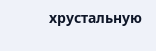хрустальную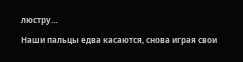люстру…

Наши пальцы едва касаются, снова играя свои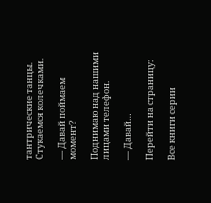тантрические танцы. Стукаемся колечками.

— Давай поймаем момент?

Поднимаю над нашими лицами телефон.

— Давай…

Перейти на страницу:

Все книги серии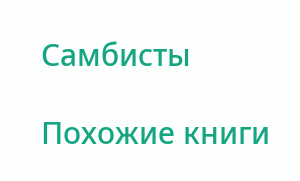Самбисты

Похожие книги